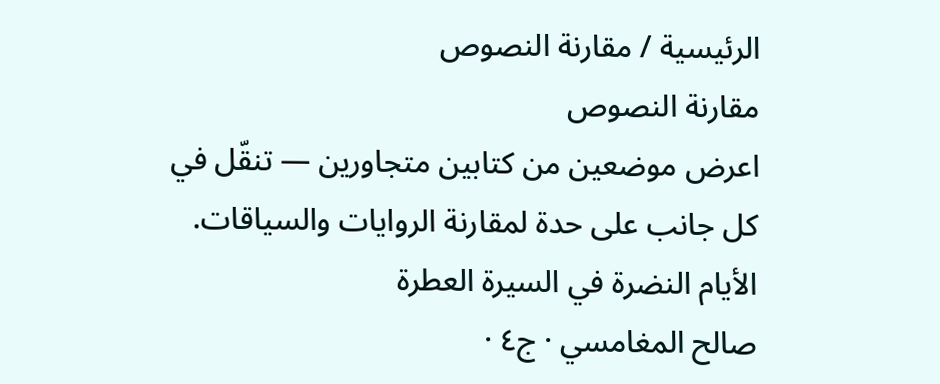الرئيسية / مقارنة النصوص
مقارنة النصوص
اعرض موضعين من كتابين متجاورين — تنقّل في كل جانب على حدة لمقارنة الروايات والسياقات.
الأيام النضرة في السيرة العطرة
صالح المغامسي · ج٤ ·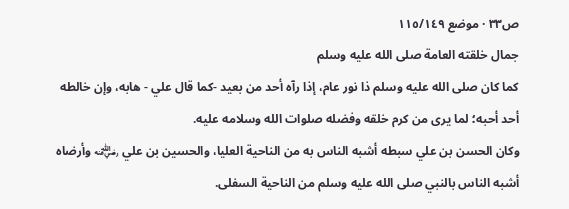ص٣٣ · موضع ١١٥/١٤٩
جمال خلقته العامة صلى الله عليه وسلم
كما كان صلى الله عليه وسلم ذا نور عام، إذا رآه أحد من بعيد -كما قال علي - هابه، وإن خالطه أحد أحبه؛ لما يرى من كرم خلقه وفضله صلوات الله وسلامه عليه.
وكان الحسن بن علي سبطه أشبه الناس به من الناحية العليا، والحسين بن علي ﵁ وأرضاه أشبه الناس بالنبي صلى الله عليه وسلم من الناحية السفلى.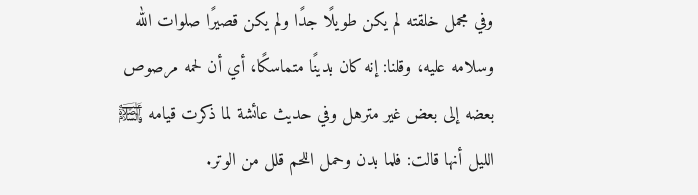وفي مجمل خلقته لم يكن طويلًا جدًا ولم يكن قصيرًا صلوات الله وسلامه عليه، وقلنا: إنه كان بدينًا متماسكًا، أي أن لحمه مرصوص بعضه إلى بعض غير مترهل وفي حديث عائشة لما ذكرت قيامه ﵊ الليل أنها قالت: فلما بدن وحمل اللحم قلل من الوتر.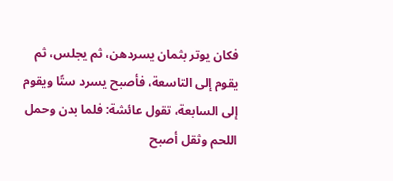فكان يوتر بثمان يسردهن، ثم يجلس، ثم يقوم إلى التاسعة، فأصبح يسرد ستًا ويقوم إلى السابعة، تقول عائشة: فلما بدن وحمل اللحم وثقل أصبح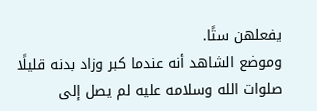يفعلهن ستًا.
وموضع الشاهد أنه عندما كبر وزاد بدنه قليلًا صلوات الله وسلامه عليه لم يصل إلى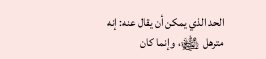الحد الذي يمكن أن يقال عنه: إنه مترهل ﵊، وإنما كان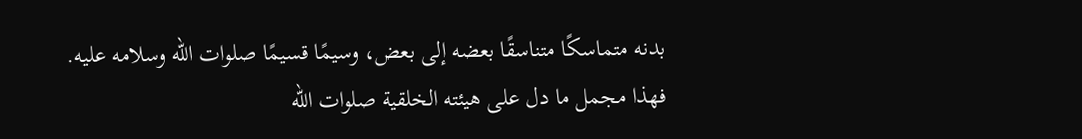بدنه متماسكًا متناسقًا بعضه إلى بعض، وسيمًا قسيمًا صلوات الله وسلامه عليه.
فهذا مجمل ما دل على هيئته الخلقية صلوات الله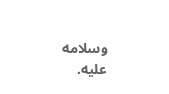وسلامه عليه.